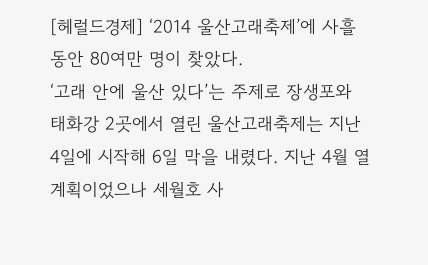[헤럴드경제] ‘2014 울산고래축제’에 사흘동안 80여만 명이 찾았다.
‘고래 안에 울산 있다’는 주제로 장생포와 태화강 2곳에서 열린 울산고래축제는 지난 4일에 시작해 6일 막을 내렸다. 지난 4월 열 계획이었으나 세월호 사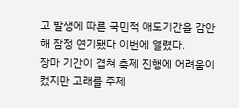고 발생에 따른 국민적 애도기간을 감안해 잠정 연기됐다 이번에 열렸다.
장마 기간이 겹쳐 축제 진행에 어려움이 컸지만 고래를 주제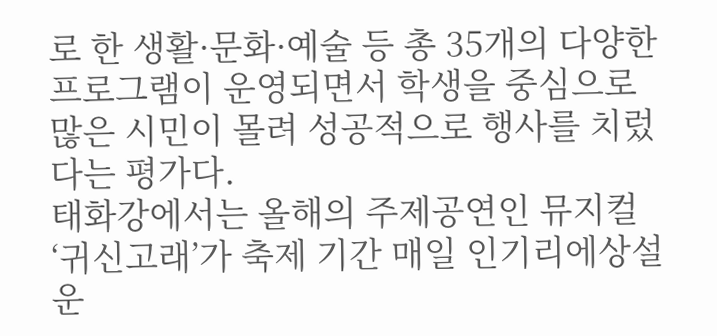로 한 생활·문화·예술 등 총 35개의 다양한 프로그램이 운영되면서 학생을 중심으로 많은 시민이 몰려 성공적으로 행사를 치렀다는 평가다.
태화강에서는 올해의 주제공연인 뮤지컬 ‘귀신고래’가 축제 기간 매일 인기리에상설운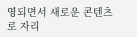영되면서 새로운 콘텐츠로 자리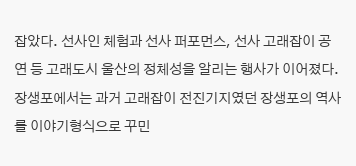잡았다. 선사인 체험과 선사 퍼포먼스, 선사 고래잡이 공연 등 고래도시 울산의 정체성을 알리는 행사가 이어졌다.
장생포에서는 과거 고래잡이 전진기지였던 장생포의 역사를 이야기형식으로 꾸민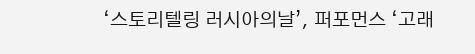‘스토리텔링 러시아의날’, 퍼포먼스 ‘고래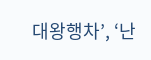대왕행차’, ‘난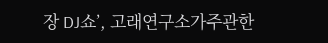장 DJ쇼’, 고래연구소가주관한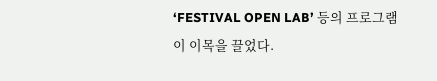‘FESTIVAL OPEN LAB’ 등의 프로그램이 이목을 끌었다.